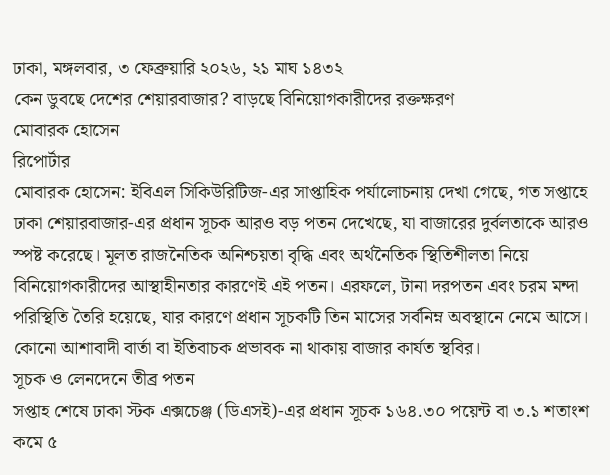ঢাকা, মঙ্গলবার, ৩ ফেব্রুয়ারি ২০২৬, ২১ মাঘ ১৪৩২
কেন ডুবছে দেশের শেয়ারবাজার? বাড়ছে বিনিয়োগকারীদের রক্তক্ষরণ
মোবারক হোসেন
রিপোর্টার
মোবারক হোসেন: ইবিএল সিকিউরিটিজ-এর সাপ্তাহিক পর্যালোচনায় দেখা গেছে, গত সপ্তাহে ঢাকা শেয়ারবাজার-এর প্রধান সূচক আরও বড় পতন দেখেছে, যা বাজারের দুর্বলতাকে আরও স্পষ্ট করেছে। মূলত রাজনৈতিক অনিশ্চয়তা বৃদ্ধি এবং অর্থনৈতিক স্থিতিশীলতা নিয়ে বিনিয়োগকারীদের আস্থাহীনতার কারণেই এই পতন। এরফলে, টানা দরপতন এবং চরম মন্দা পরিস্থিতি তৈরি হয়েছে, যার কারণে প্রধান সূচকটি তিন মাসের সর্বনিম্ন অবস্থানে নেমে আসে। কোনো আশাবাদী বার্তা বা ইতিবাচক প্রভাবক না থাকায় বাজার কার্যত স্থবির।
সূচক ও লেনদেনে তীব্র পতন
সপ্তাহ শেষে ঢাকা স্টক এক্সচেঞ্জ (ডিএসই)-এর প্রধান সূচক ১৬৪.৩০ পয়েন্ট বা ৩.১ শতাংশ কমে ৫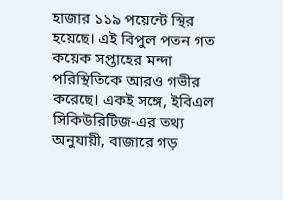হাজার ১১৯ পয়েন্টে স্থির হয়েছে। এই বিপুল পতন গত কয়েক সপ্তাহের মন্দা পরিস্থিতিকে আরও গভীর করেছে। একই সঙ্গে, ইবিএল সিকিউরিটিজ-এর তথ্য অনুযায়ী, বাজারে গড়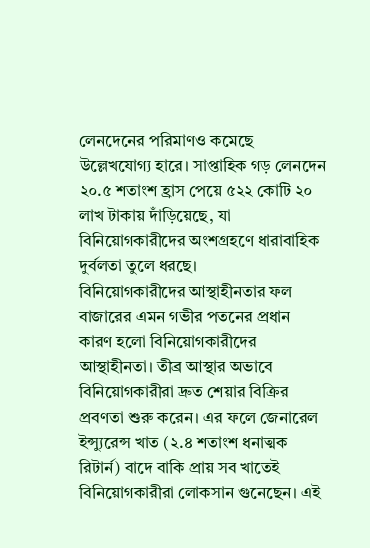লেনদেনের পরিমাণও কমেছে উল্লেখযোগ্য হারে। সাপ্তাহিক গড় লেনদেন ২০.৫ শতাংশ হ্রাস পেয়ে ৫২২ কোটি ২০ লাখ টাকায় দাঁড়িয়েছে, যা বিনিয়োগকারীদের অংশগ্রহণে ধারাবাহিক দুর্বলতা তুলে ধরছে।
বিনিয়োগকারীদের আস্থাহীনতার ফল
বাজারের এমন গভীর পতনের প্রধান কারণ হলো বিনিয়োগকারীদের আস্থাহীনতা। তীব্র আস্থার অভাবে বিনিয়োগকারীরা দ্রুত শেয়ার বিক্রির প্রবণতা শুরু করেন। এর ফলে জেনারেল ইন্স্যুরেন্স খাত (২.৪ শতাংশ ধনাত্মক রিটার্ন) বাদে বাকি প্রায় সব খাতেই বিনিয়োগকারীরা লোকসান গুনেছেন। এই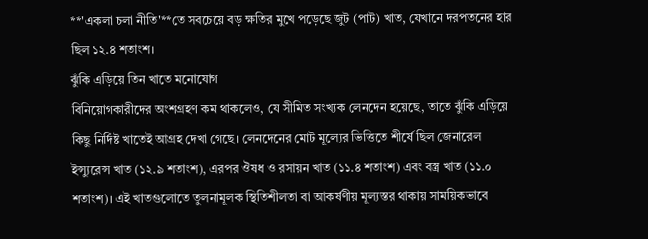**'একলা চলা নীতি'**তে সবচেয়ে বড় ক্ষতির মুখে পড়েছে জুট (পাট) খাত, যেখানে দরপতনের হার ছিল ১২.৪ শতাংশ।
ঝুঁকি এড়িয়ে তিন খাতে মনোযোগ
বিনিয়োগকারীদের অংশগ্রহণ কম থাকলেও, যে সীমিত সংখ্যক লেনদেন হয়েছে, তাতে ঝুঁকি এড়িয়ে কিছু নির্দিষ্ট খাতেই আগ্রহ দেখা গেছে। লেনদেনের মোট মূল্যের ভিত্তিতে শীর্ষে ছিল জেনারেল ইন্স্যুরেন্স খাত (১২.৯ শতাংশ), এরপর ঔষধ ও রসায়ন খাত (১১.৪ শতাংশ) এবং বস্ত্র খাত (১১.০ শতাংশ)। এই খাতগুলোতে তুলনামূলক স্থিতিশীলতা বা আকর্ষণীয় মূল্যস্তর থাকায় সাময়িকভাবে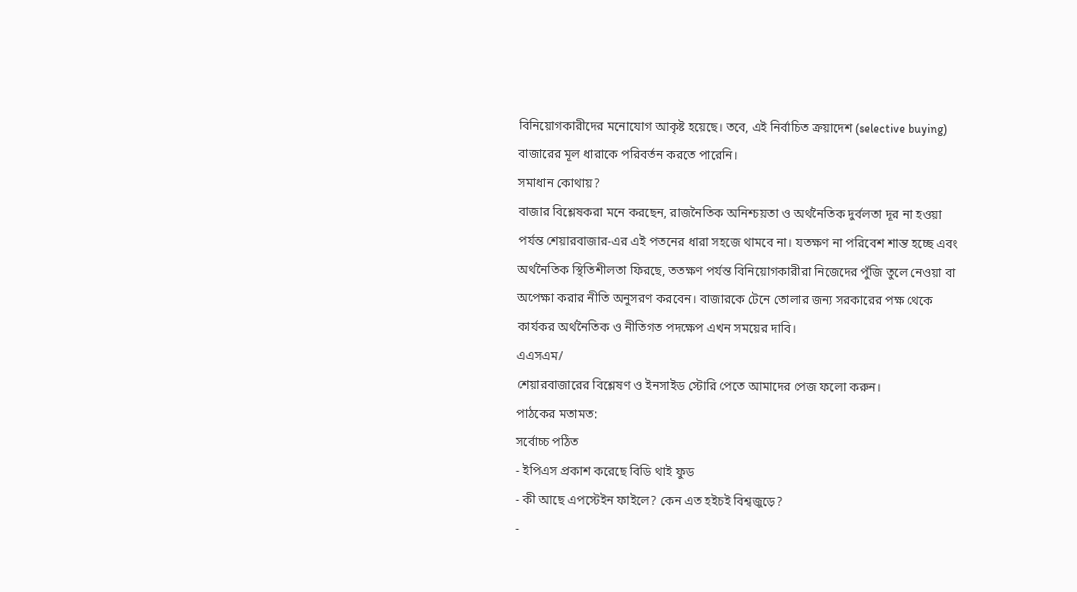বিনিয়োগকারীদের মনোযোগ আকৃষ্ট হয়েছে। তবে, এই নির্বাচিত ক্রয়াদেশ (selective buying) বাজারের মূল ধারাকে পরিবর্তন করতে পারেনি।
সমাধান কোথায়?
বাজার বিশ্লেষকরা মনে করছেন, রাজনৈতিক অনিশ্চয়তা ও অর্থনৈতিক দুর্বলতা দূর না হওয়া পর্যন্ত শেয়ারবাজার-এর এই পতনের ধারা সহজে থামবে না। যতক্ষণ না পরিবেশ শান্ত হচ্ছে এবং অর্থনৈতিক স্থিতিশীলতা ফিরছে, ততক্ষণ পর্যন্ত বিনিয়োগকারীরা নিজেদের পুঁজি তুলে নেওয়া বা অপেক্ষা করার নীতি অনুসরণ করবেন। বাজারকে টেনে তোলার জন্য সরকারের পক্ষ থেকে কার্যকর অর্থনৈতিক ও নীতিগত পদক্ষেপ এখন সময়ের দাবি।
এএসএম/
শেয়ারবাজারের বিশ্লেষণ ও ইনসাইড স্টোরি পেতে আমাদের পেজ ফলো করুন।
পাঠকের মতামত:
সর্বোচ্চ পঠিত
- ইপিএস প্রকাশ করেছে বিডি থাই ফুড
- কী আছে এপস্টেইন ফাইলে? কেন এত হইচই বিশ্বজুড়ে?
-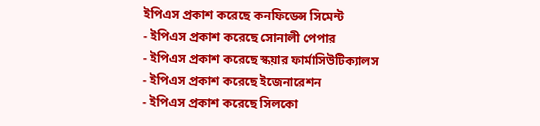ইপিএস প্রকাশ করেছে কনফিডেন্স সিমেন্ট
- ইপিএস প্রকাশ করেছে সোনালী পেপার
- ইপিএস প্রকাশ করেছে স্কয়ার ফার্মাসিউটিক্যালস
- ইপিএস প্রকাশ করেছে ইজেনারেশন
- ইপিএস প্রকাশ করেছে সিলকো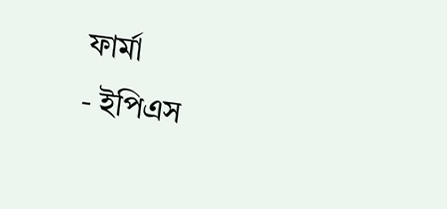ফার্মা
- ইপিএস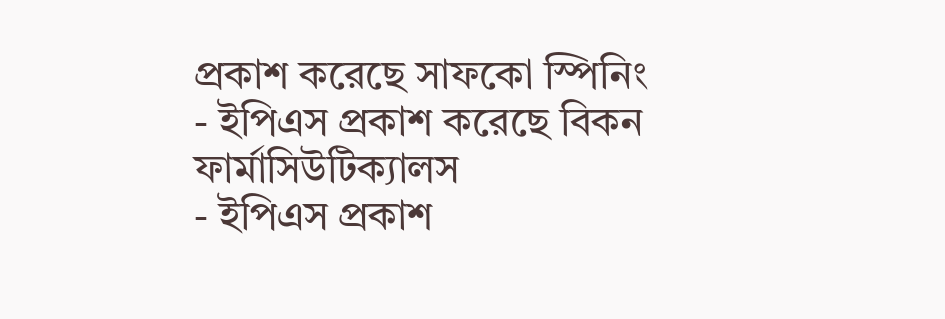প্রকাশ করেছে সাফকো স্পিনিং
- ইপিএস প্রকাশ করেছে বিকন ফার্মাসিউটিক্যালস
- ইপিএস প্রকাশ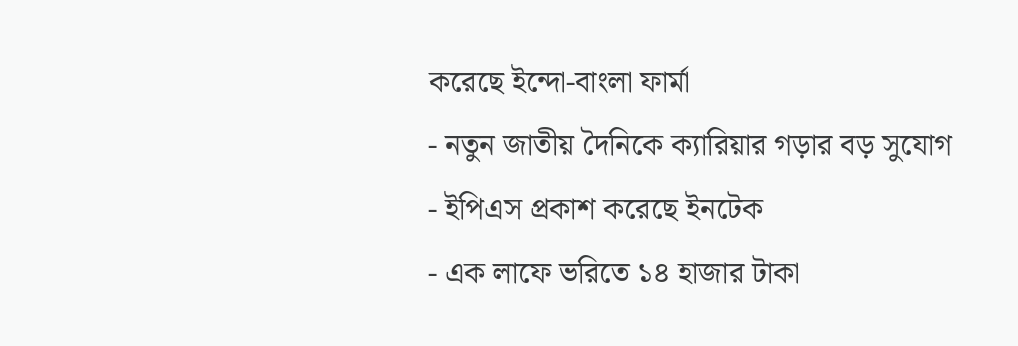করেছে ইন্দো-বাংলা ফার্মা
- নতুন জাতীয় দৈনিকে ক্যারিয়ার গড়ার বড় সুযোগ
- ইপিএস প্রকাশ করেছে ইনটেক
- এক লাফে ভরিতে ১৪ হাজার টাকা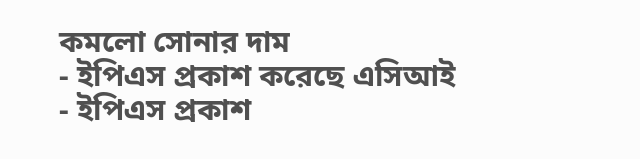কমলো সোনার দাম
- ইপিএস প্রকাশ করেছে এসিআই
- ইপিএস প্রকাশ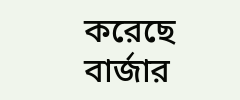করেছে বার্জার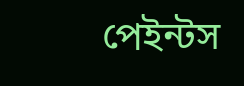পেইন্টস